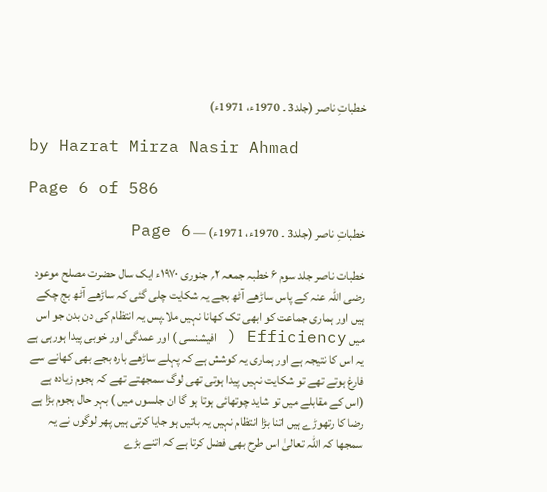خطباتِ ناصر (جلد3 ۔ 1970ء، 1971ء)

by Hazrat Mirza Nasir Ahmad

Page 6 of 586

خطباتِ ناصر (جلد3 ۔ 1970ء، 1971ء) — Page 6

خطبات ناصر جلد سوم ۶ خطبہ جمعہ ۲؍ جنوری ۱۹۷۰ء ایک سال حضرت مصلح موعود رضی اللہ عنہ کے پاس ساڑھے آٹھ بجے یہ شکایت چلی گئی کہ ساڑھے آٹھ بج چکے ہیں اور ہماری جماعت کو ابھی تک کھانا نہیں ملا۔پس یہ انتظام کی دن بدن جو اس میں Efficiency ( افیشنسی ) اور عمدگی اور خوبی پیدا ہورہی ہے یہ اس کا نتیجہ ہے اور ہماری یہ کوشش ہے کہ پہلے ساڑھے بارہ بجے بھی کھانے سے فارغ ہوتے تھے تو شکایت نہیں پیدا ہوتی تھی لوگ سمجھتے تھے کہ ہجوم زیادہ ہے (اس کے مقابلے میں تو شاید چوتھائی ہوتا ہو گا ان جلسوں میں ) بہر حال ہجوم بڑا ہے رضا کا رتھوڑے ہیں اتنا بڑا انتظام نہیں یہ باتیں ہو جایا کرتی ہیں پھر لوگوں نے یہ سمجھا کہ اللہ تعالیٰ اس طرح بھی فضل کرتا ہے کہ اتنے بڑے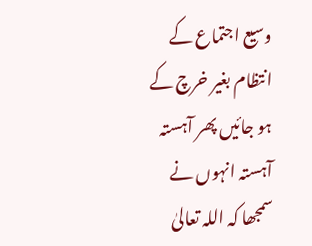وسیع اجتماع کے انتظام بغیر خرچ کے ہو جائیں پھر آہستہ آہستہ انہوں نے سمجھا کہ اللہ تعالیٰ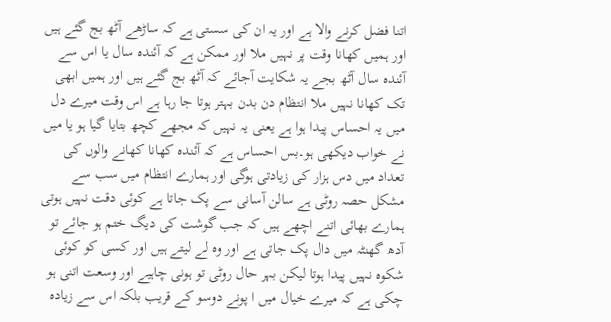اتنا فضل کرنے والا ہے اور یہ ان کی سستی ہے کہ ساڑھے آٹھ بج گئے ہیں اور ہمیں کھانا وقت پر نہیں ملا اور ممکن ہے کہ آئندہ سال یا اس سے آئندہ سال آٹھ بجے یہ شکایت آجائے کہ آٹھ بج گئے ہیں اور ہمیں ابھی تک کھانا نہیں ملا انتظام دن بدن بہتر ہوتا جا رہا ہے اس وقت میرے دل میں یہ احساس پیدا ہوا ہے یعنی یہ نہیں کہ مجھے کچھ بتایا گیا ہو یا میں نے خواب دیکھی ہو۔بس احساس ہے کہ آئندہ کھانا کھانے والوں کی تعداد میں دس ہزار کی زیادتی ہوگی اور ہمارے انتظام میں سب سے مشکل حصہ روٹی ہے سالن آسانی سے پک جاتا ہے کوئی دقت نہیں ہوتی ہمارے بھائی اتنے اچھے ہیں کہ جب گوشت کی دیگ ختم ہو جائے تو آدھ گھنٹہ میں دال پک جاتی ہے اور وہ لے لیتے ہیں اور کسی کو کوئی شکوہ نہیں پیدا ہوتا لیکن بہر حال روٹی تو ہونی چاہیے اور وسعت اتنی ہو چکی ہے کہ میرے خیال میں ا پونے دوسو کے قریب بلکہ اس سے زیادہ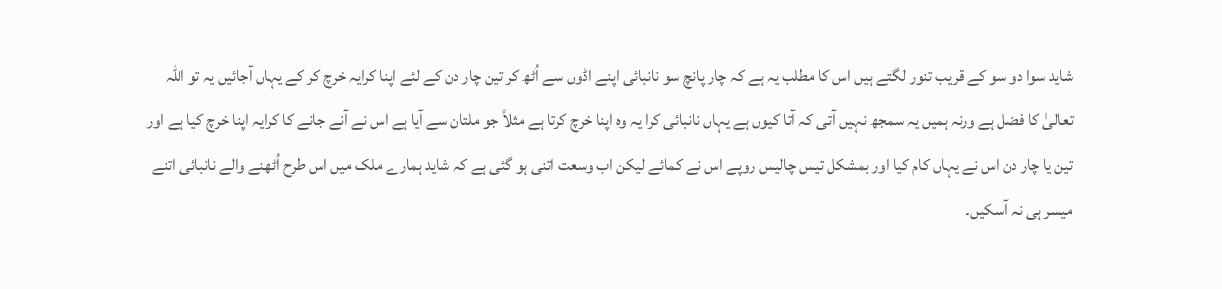شاید سوا دو سو کے قریب تنور لگتے ہیں اس کا مطلب یہ ہے کہ چار پانچ سو نانبائی اپنے اڈوں سے اُٹھ کر تین چار دن کے لئے اپنا کرایہ خرچ کر کے یہاں آجائیں یہ تو اللہ تعالیٰ کا فضل ہے ورنہ ہمیں یہ سمجھ نہیں آتی کہ آتا کیوں ہے یہاں نانبائی کرا یہ وہ اپنا خرچ کرتا ہے مثلاً جو ملتان سے آیا ہے اس نے آنے جانے کا کرایہ اپنا خرچ کیا ہے اور تین یا چار دن اس نے یہاں کام کیا اور بمشکل تیس چالیس روپے اس نے کمائے لیکن اب وسعت اتنی ہو گئی ہے کہ شاید ہمارے ملک میں اس طرح اُٹھنے والے نانبائی اتنے میسر ہی نہ آسکیں۔